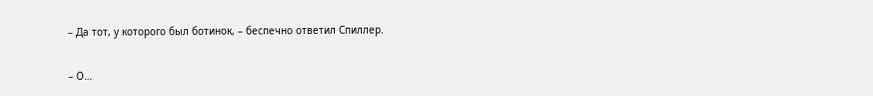– Да тот, у которого был ботинок, – беспечно ответил Спиллер.

– О…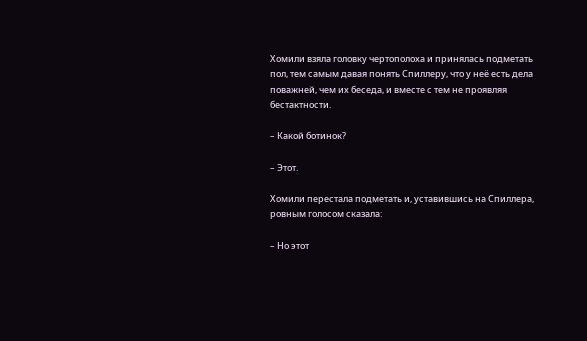Хомили взяла головку чертополоха и принялась подметать пол, тем самым давая понять Спиллеру, что у неё есть дела поважней, чем их беседа, и вместе с тем не проявляя бестактности.

– Какой ботинок?

– Этот.

Хомили перестала подметать и, уставившись на Спиллера, ровным голосом сказала:

– Но этот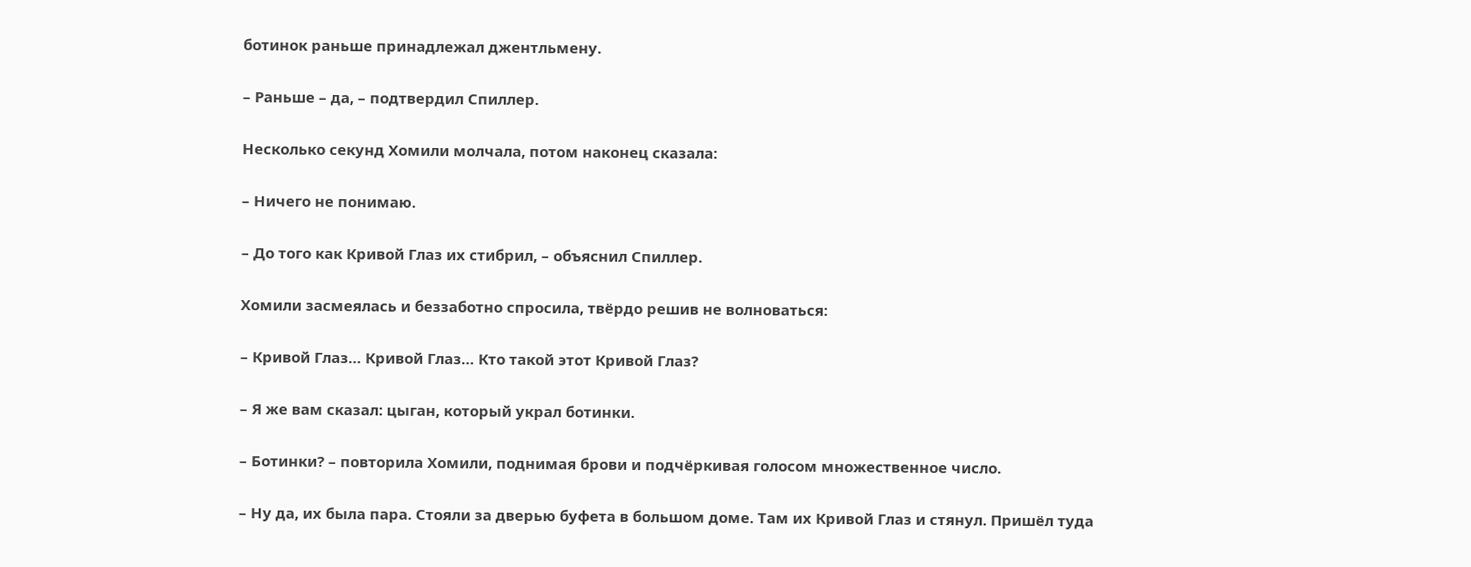ботинок раньше принадлежал джентльмену.

– Раньше – да, – подтвердил Спиллер.

Несколько секунд Хомили молчала, потом наконец сказала:

– Ничего не понимаю.

– До того как Кривой Глаз их стибрил, – объяснил Спиллер.

Хомили засмеялась и беззаботно спросила, твёрдо решив не волноваться:

– Кривой Глаз… Кривой Глаз… Кто такой этот Кривой Глаз?

– Я же вам сказал: цыган, который украл ботинки.

– Ботинки? – повторила Хомили, поднимая брови и подчёркивая голосом множественное число.

– Ну да, их была пара. Стояли за дверью буфета в большом доме. Там их Кривой Глаз и стянул. Пришёл туда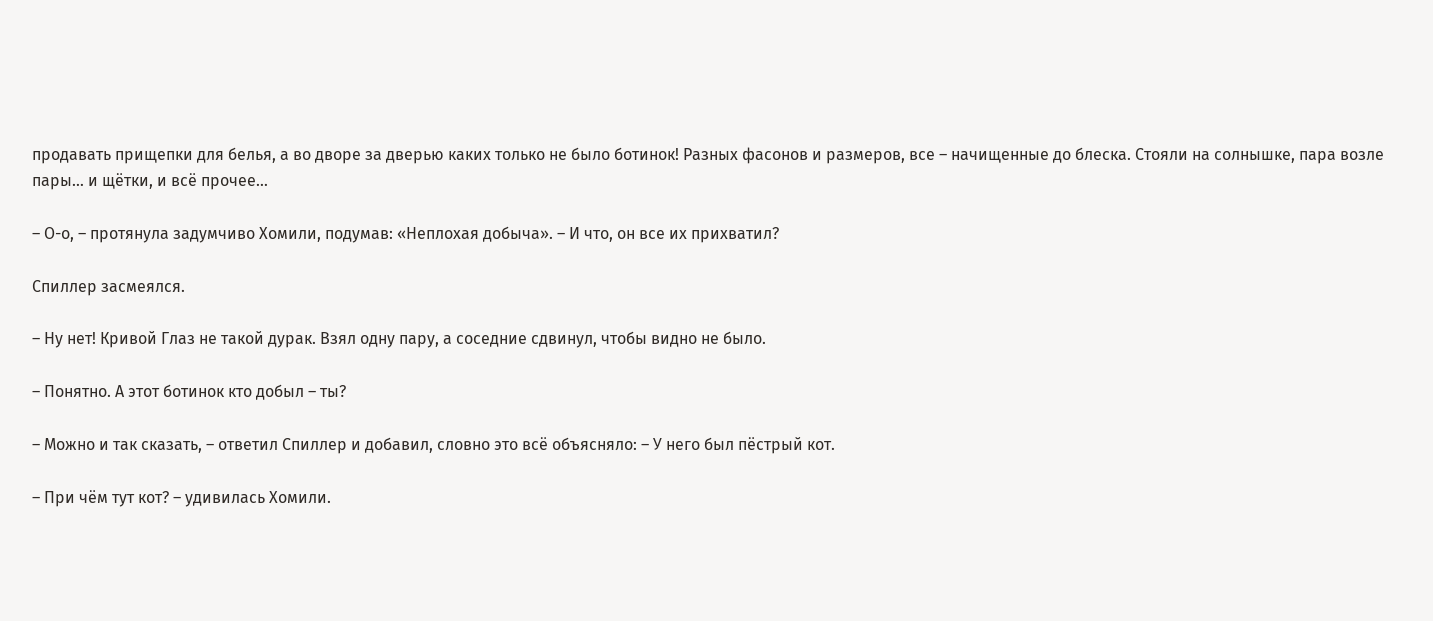продавать прищепки для белья, а во дворе за дверью каких только не было ботинок! Разных фасонов и размеров, все – начищенные до блеска. Стояли на солнышке, пара возле пары… и щётки, и всё прочее…

– О-о, – протянула задумчиво Хомили, подумав: «Неплохая добыча». – И что, он все их прихватил?

Спиллер засмеялся.

– Ну нет! Кривой Глаз не такой дурак. Взял одну пару, а соседние сдвинул, чтобы видно не было.

– Понятно. А этот ботинок кто добыл – ты?

– Можно и так сказать, – ответил Спиллер и добавил, словно это всё объясняло: – У него был пёстрый кот.

– При чём тут кот? – удивилась Хомили.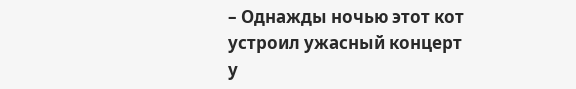– Однажды ночью этот кот устроил ужасный концерт у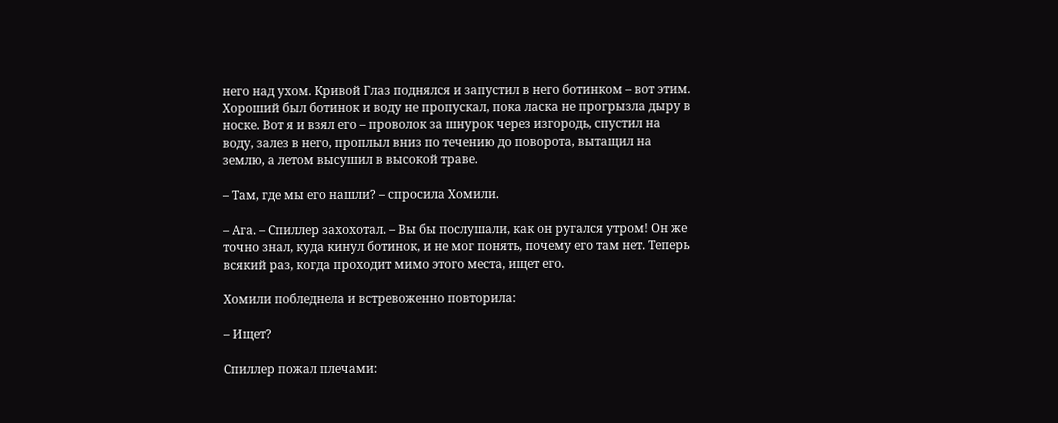него над ухом. Кривой Глаз поднялся и запустил в него ботинком – вот этим. Хороший был ботинок и воду не пропускал, пока ласка не прогрызла дыру в носке. Вот я и взял его – проволок за шнурок через изгородь, спустил на воду, залез в него, проплыл вниз по течению до поворота, вытащил на землю, а летом высушил в высокой траве.

– Там, где мы его нашли? – спросила Хомили.

– Ага. – Спиллер захохотал. – Вы бы послушали, как он ругался утром! Он же точно знал, куда кинул ботинок, и не мог понять, почему его там нет. Теперь всякий раз, когда проходит мимо этого места, ищет его.

Хомили побледнела и встревоженно повторила:

– Ищет?

Спиллер пожал плечами: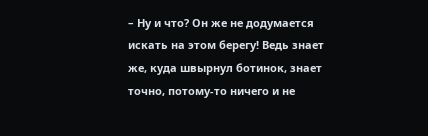– Ну и что? Он же не додумается искать на этом берегу! Ведь знает же, куда швырнул ботинок, знает точно, потому-то ничего и не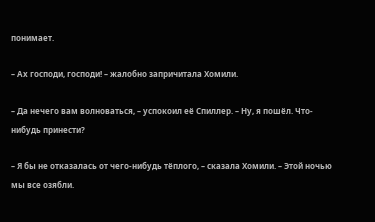понимает.

– Ах господи, господи! – жалобно запричитала Хомили.

– Да нечего вам волноваться, – успокоил её Спиллер. – Ну, я пошёл. Что-нибудь принести?

– Я бы не отказалась от чего-нибудь тёплого, – сказала Хомили. – Этой ночью мы все озябли.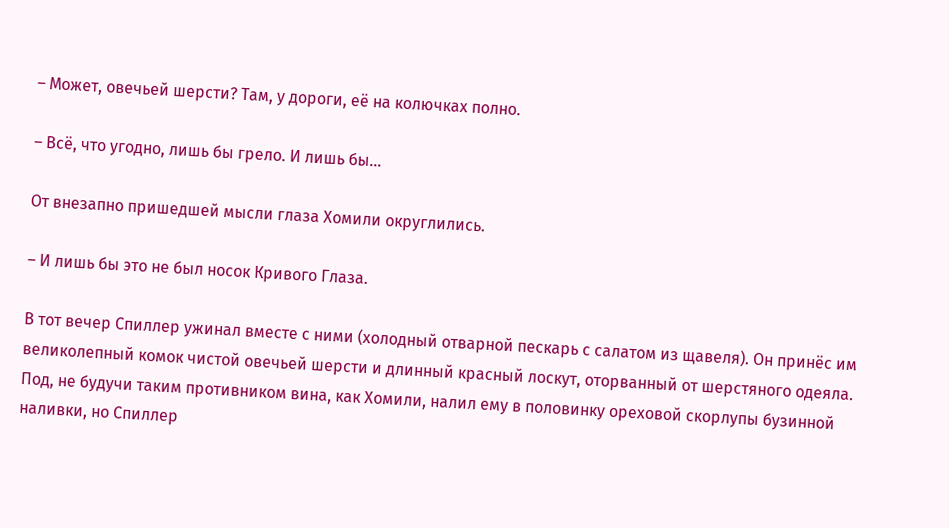– Может, овечьей шерсти? Там, у дороги, её на колючках полно.

– Всё, что угодно, лишь бы грело. И лишь бы…

От внезапно пришедшей мысли глаза Хомили округлились.

– И лишь бы это не был носок Кривого Глаза.

В тот вечер Спиллер ужинал вместе с ними (холодный отварной пескарь с салатом из щавеля). Он принёс им великолепный комок чистой овечьей шерсти и длинный красный лоскут, оторванный от шерстяного одеяла. Под, не будучи таким противником вина, как Хомили, налил ему в половинку ореховой скорлупы бузинной наливки, но Спиллер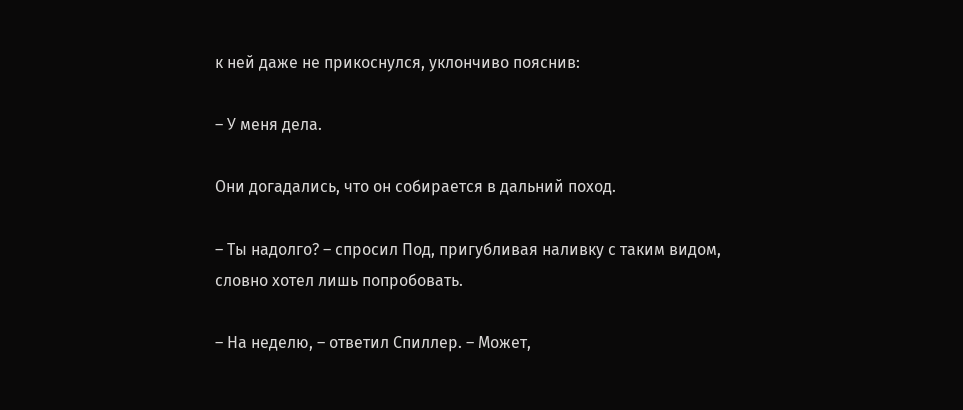к ней даже не прикоснулся, уклончиво пояснив:

– У меня дела.

Они догадались, что он собирается в дальний поход.

– Ты надолго? – спросил Под, пригубливая наливку с таким видом, словно хотел лишь попробовать.

– На неделю, – ответил Спиллер. – Может,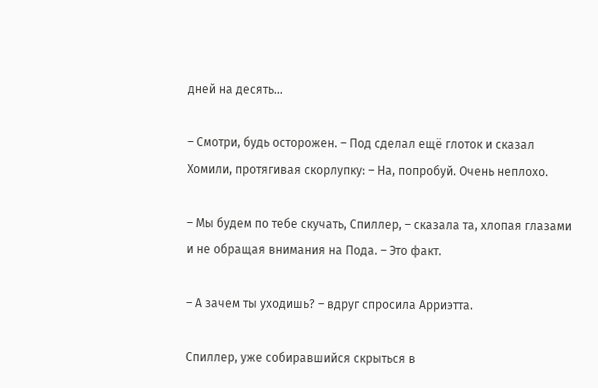дней на десять…

– Смотри, будь осторожен. – Под сделал ещё глоток и сказал Хомили, протягивая скорлупку: – На, попробуй. Очень неплохо.

– Мы будем по тебе скучать, Спиллер, – сказала та, хлопая глазами и не обращая внимания на Пода. – Это факт.

– А зачем ты уходишь? – вдруг спросила Арриэтта.

Спиллер, уже собиравшийся скрыться в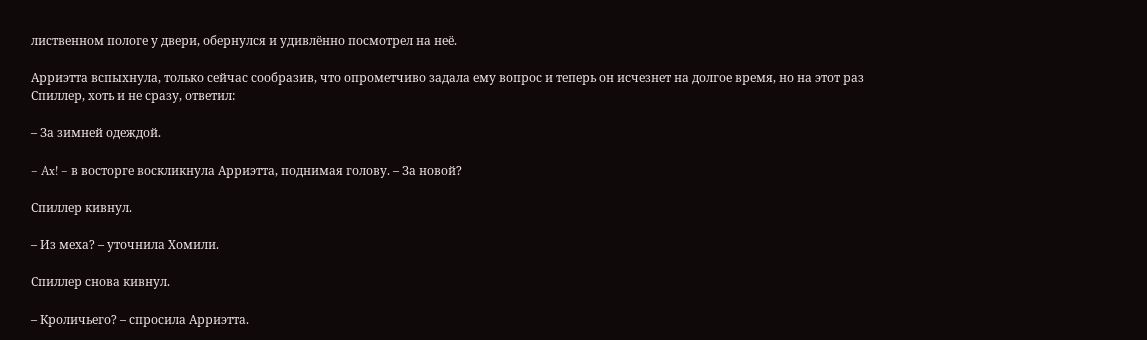лиственном пологе у двери, обернулся и удивлённо посмотрел на неё.

Арриэтта вспыхнула, только сейчас сообразив, что опрометчиво задала ему вопрос и теперь он исчезнет на долгое время, но на этот раз Спиллер, хоть и не сразу, ответил:

– За зимней одеждой.

– Ax! – в восторге воскликнула Арриэтта, поднимая голову. – За новой?

Спиллер кивнул.

– Из меха? – уточнила Хомили.

Спиллер снова кивнул.

– Кроличьего? – спросила Арриэтта.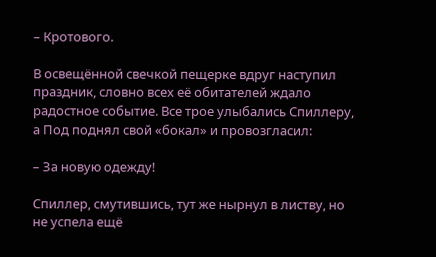– Кротового.

В освещённой свечкой пещерке вдруг наступил праздник, словно всех её обитателей ждало радостное событие. Все трое улыбались Спиллеру, а Под поднял свой «бокал» и провозгласил:

– За новую одежду!

Спиллер, смутившись, тут же нырнул в листву, но не успела ещё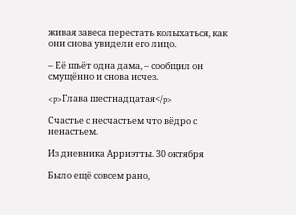живая завеса перестать колыхаться, как они снова увидели его лицо.

– Её шьёт одна дама, – сообщил он смущённо и снова исчез.

<p>Глава шестнадцатая</p>

Счастье с несчастьем что вёдро с ненастьем.

Из дневника Арриэтты. 30 октября

Было ещё совсем рано,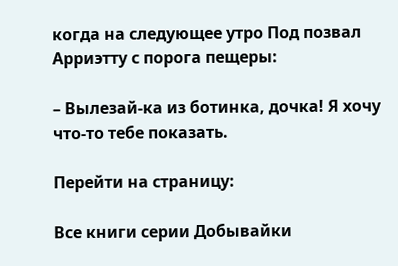когда на следующее утро Под позвал Арриэтту с порога пещеры:

– Вылезай-ка из ботинка, дочка! Я хочу что-то тебе показать.

Перейти на страницу:

Все книги серии Добывайки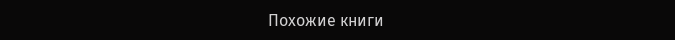Похожие книги